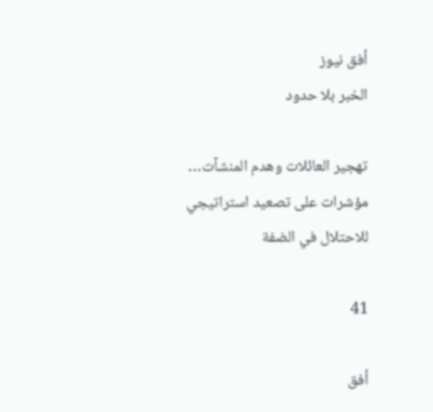أفق نيوز
الخبر بلا حدود

تهجير العائلات وهدم المنشآت… مؤشرات على تصعيد استراتيجي للاحتلال في الضفة

41

أفق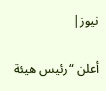نيوز|

أعلن “رئيس هيئة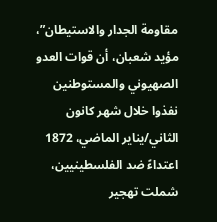مقاومة الجدار والاستيطان”، مؤيد شعبان، أن قوات العدو الصهيوني والمستوطنين نفذوا خلال شهر كانون الثاني/يناير الماضي، 1872 اعتداءً ضد الفلسطينيين، شملت تهجير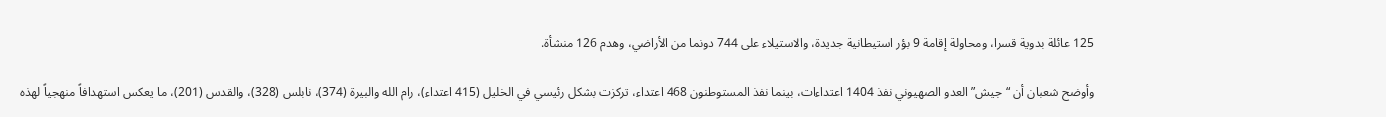125 عائلة بدوية قسرا، ومحاولة إقامة 9 بؤر استيطانية جديدة، والاستيلاء على 744 دونما من الأراضي، وهدم 126 منشأة.

وأوضح شعبان أن “جيش” العدو الصهيوني نفذ 1404 اعتداءات، بينما نفذ المستوطنون 468 اعتداء، تركزت بشكل رئيسي في الخليل (415 اعتداء)، رام الله والبيرة (374)، نابلس (328)، والقدس (201)، ما يعكس استهدافاً منهجياً لهذه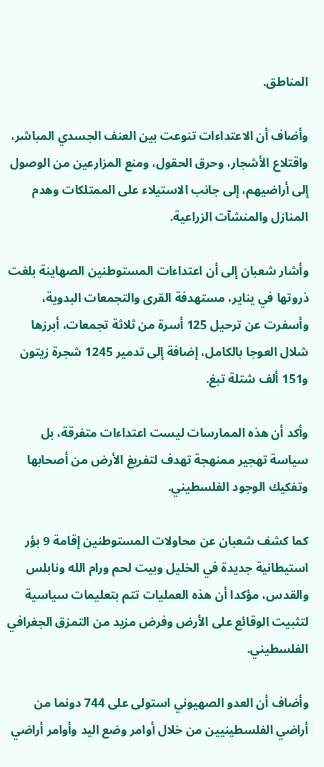المناطق.

وأضاف أن الاعتداءات تنوعت بين العنف الجسدي المباشر، واقتلاع الأشجار، وحرق الحقول، ومنع المزارعين من الوصول إلى أراضيهم، إلى جانب الاستيلاء على الممتلكات وهدم المنازل والمنشآت الزراعية.

وأشار شعبان إلى أن اعتداءات المستوطنين الصهاينة بلغت ذروتها في يناير، مستهدفة القرى والتجمعات البدوية، وأسفرت عن ترحيل 125 أسرة من ثلاثة تجمعات، أبرزها شلال العوجا بالكامل، إضافة إلى تدمير 1245 شجرة زيتون و151 ألف شتلة تبغ.

وأكد أن هذه الممارسات ليست اعتداءات متفرقة، بل سياسة تهجير ممنهجة تهدف لتفريغ الأرض من أصحابها وتفكيك الوجود الفلسطيني.

كما كشف شعبان عن محاولات المستوطنين إقامة 9 بؤر استيطانية جديدة في الخليل وبيت لحم ورام الله ونابلس والقدس، مؤكدا أن هذه العمليات تتم بتعليمات سياسية لتثبيت الوقائع على الأرض وفرض مزيد من التمزق الجغرافي الفلسطيني.

وأضاف أن العدو الصهيوني استولى على 744 دونما من أراضي الفلسطينيين من خلال أوامر وضع اليد وأوامر أراضي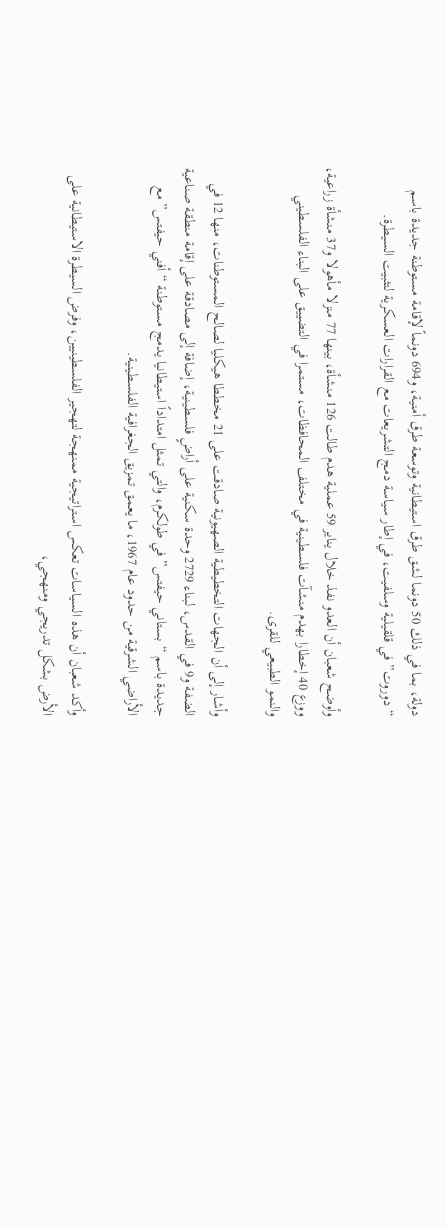دولة، بما في ذلك 50 دونما لشق طرق استيطانية وتوسعة طرق أمنية، و694 دونماً لإقامة مستوطنة جديدة باسم “دوروت” في قلقيلية وسلفيت، في إطار سياسة دمج التشريعات مع القرارات العسكرية لتثبيت السيطرة.

وأوضح شعبان أن العدو نفذ خلال يناير 59 عملية هدم طالت 126 منشأة، بينها 77 منزلا مأهولا و37 منشأة زراعية، ووزع 40 إخطارا بهدم منشآت فلسطينية في مختلف المحافظات، مستمرا في التضييق على البناء الفلسطيني والنمو الطبيعي للقرى.

وأشار إلى أن الجهات التخطيطية الصهيونية صادقت على 21 مخططا هيكليا لصالح المستوطنات، منها 12 في الضفة و9 في القدس، لبناء 2729 وحدة سكنية على أراضٍ فلسطينية، إضافة إلى مصادقة على إقامة منطقة صناعية جديدة باسم “بستاني حيفتس” في طولكرم، والتي تمثل امتداداً استيطانيا يدمج مستوطنة “أفني حيفتس” مع الأراضي الشرقية من حدود عام 1967، ما يعمق تمزيق الجغرافية الفلسطينية.

وأكد شعبان أن هذه السياسات تعكس استراتيجية ممنهجة لتهجير الفلسطينيين، وفرض السيطرة الاستيطانية على الأرض بشكل تدريجي ومنهجي،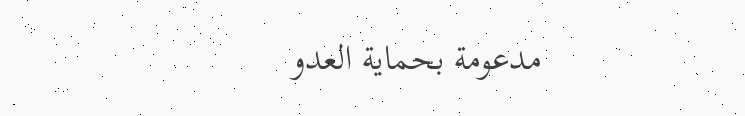مدعومة بحماية العدو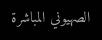الصهيوني المباشرة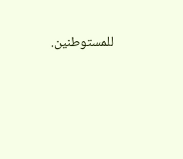للمستوطنين.